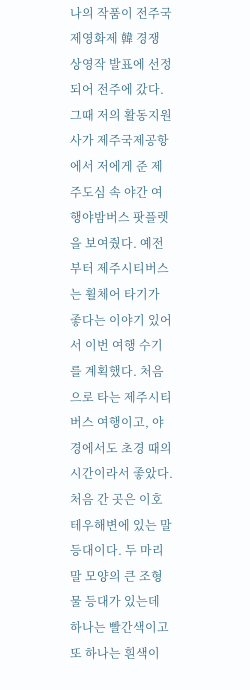나의 작품이 전주국제영화제 韓 경쟁 상영작 발표에 선정되어 전주에 갔다. 그때 저의 활동지원사가 제주국제공항에서 저에게 준 제주도심 속 야간 여행야밤버스 팟플렛을 보여줬다. 예전부터 제주시티버스는 휠체어 타기가 좋다는 이야기 있어서 이번 여행 수기를 계획했다. 처음으로 타는 제주시티 버스 여행이고, 야경에서도 초경 때의 시간이라서 좋았다.
처음 간 곳은 이호테우해변에 있는 말 등대이다. 두 마리 말 모양의 큰 조형물 등대가 있는데 하나는 빨간색이고 또 하나는 흰색이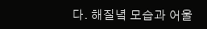다. 해질녘 모습과 어울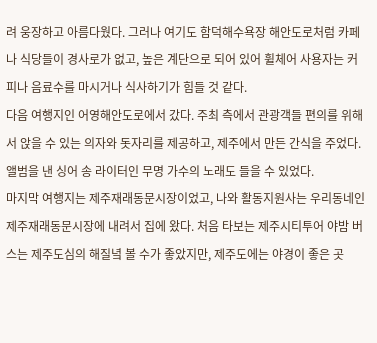려 웅장하고 아름다웠다. 그러나 여기도 함덕해수욕장 해안도로처럼 카페나 식당들이 경사로가 없고, 높은 계단으로 되어 있어 휠체어 사용자는 커피나 음료수를 마시거나 식사하기가 힘들 것 같다.
다음 여행지인 어영해안도로에서 갔다. 주최 측에서 관광객들 편의를 위해서 앉을 수 있는 의자와 돗자리를 제공하고, 제주에서 만든 간식을 주었다. 앨범을 낸 싱어 송 라이터인 무명 가수의 노래도 들을 수 있었다.
마지막 여행지는 제주재래동문시장이었고, 나와 활동지원사는 우리동네인 제주재래동문시장에 내려서 집에 왔다. 처음 타보는 제주시티투어 야밤 버스는 제주도심의 해질녘 볼 수가 좋았지만, 제주도에는 야경이 좋은 곳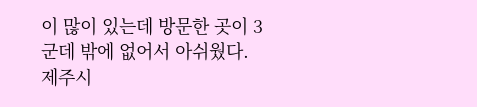이 많이 있는데 방문한 곳이 3군데 밖에 없어서 아쉬웠다.
제주시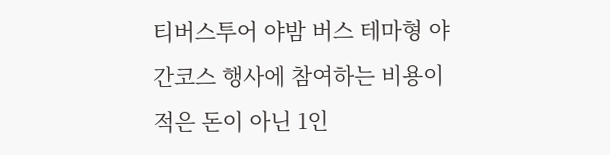티버스투어 야밤 버스 테마형 야간코스 행사에 참여하는 비용이 적은 돈이 아닌 1인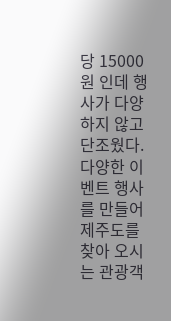당 15000원 인데 행사가 다양하지 않고 단조웠다.
다양한 이벤트 행사를 만들어 제주도를 찾아 오시는 관광객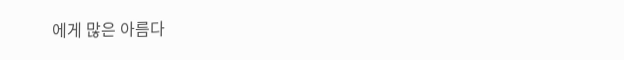에게 많은 아름다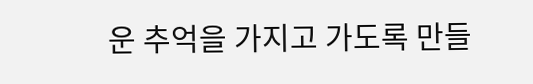운 추억을 가지고 가도록 만들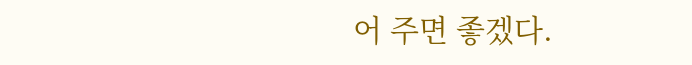어 주면 좋겠다.